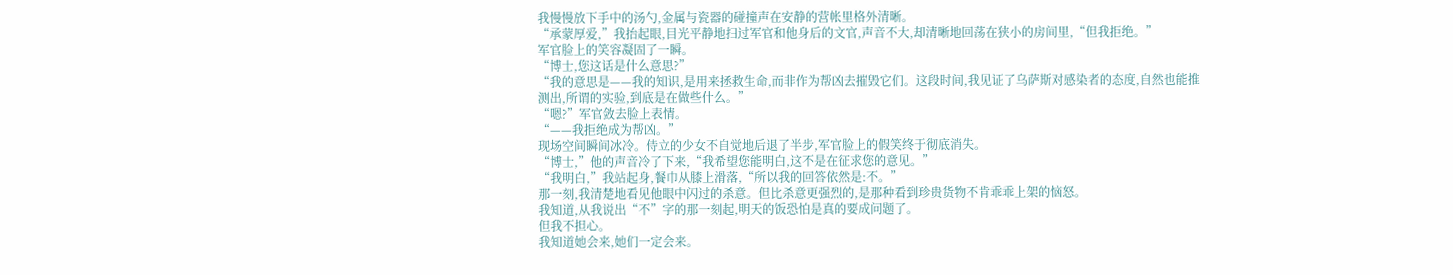我慢慢放下手中的汤勺,金属与瓷器的碰撞声在安静的营帐里格外清晰。
“承蒙厚爱,”我抬起眼,目光平静地扫过军官和他身后的文官,声音不大,却清晰地回荡在狭小的房间里,“但我拒绝。”
军官脸上的笑容凝固了一瞬。
“博士,您这话是什么意思?”
“我的意思是——我的知识,是用来拯救生命,而非作为帮凶去摧毁它们。这段时间,我见证了乌萨斯对感染者的态度,自然也能推测出,所谓的实验,到底是在做些什么。”
“嗯?”军官敛去脸上表情。
“——我拒绝成为帮凶。”
现场空间瞬间冰冷。侍立的少女不自觉地后退了半步,军官脸上的假笑终于彻底消失。
“博士,”他的声音冷了下来,“我希望您能明白,这不是在征求您的意见。”
“我明白,”我站起身,餐巾从膝上滑落,“所以我的回答依然是:不。”
那一刻,我清楚地看见他眼中闪过的杀意。但比杀意更强烈的,是那种看到珍贵货物不肯乖乖上架的恼怒。
我知道,从我说出“不”字的那一刻起,明天的饭恐怕是真的要成问题了。
但我不担心。
我知道她会来,她们一定会来。